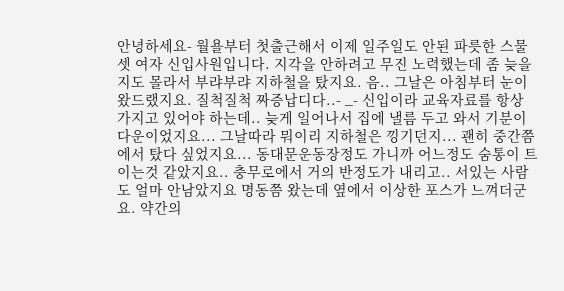안녕하세요- 월욜부터 첫출근해서 이제 일주일도 안된 파릇한 스물셋 여자 신입사원입니다. 지각을 안하려고 무진 노력했는데 좀 늦을지도 몰라서 부랴부랴 지하철을 탔지요. 음.. 그날은 아침부터 눈이 왔드랬지요. 질척질척 짜증납디다..- _- 신입이라 교육자료를 항상 가지고 있어야 하는데.. 늦게 일어나서 집에 낼름 두고 와서 기분이 다운이었지요... 그날따라 뭐이리 지하철은 낑기던지... 괜히 중간쯤에서 탔다 싶었지요... 동대문운동장정도 가니까 어느정도 숨통이 트이는것 같았지요.. 충무로에서 거의 반정도가 내리고.. 서있는 사람도 얼마 안남았지요 명동쯤 왔는데 옆에서 이상한 포스가 느껴더군요. 약간의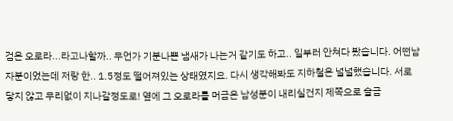검은 오로라...라고나할까.. 무언가 기분나쁜 냄새가 나는거 같기도 하고.. 일부러 안쳐다 봤습니다. 어떤남자분이었는데 저랑 한.. 1.5정도 떨어져있는 상태였지요. 다시 생각해봐도 지하철은 널널했습니다. 서로 닿지 않고 무리없이 지나갈정도로! 옆에 그 오로라를 머금은 남성분이 내리실건지 제쪽으로 슬금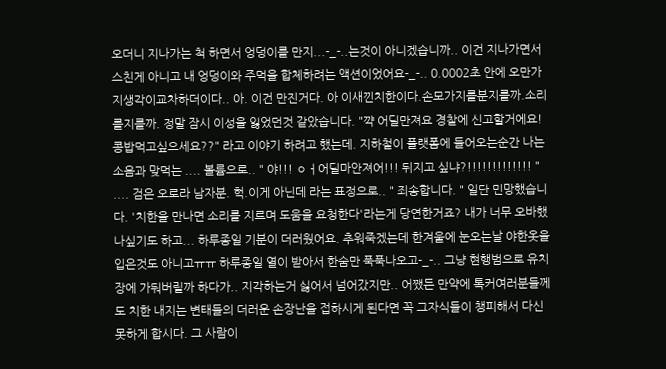오더니 지나가는 척 하면서 엉덩이를 만지...-_-..는것이 아니겠습니까.. 이건 지나가면서 스친게 아니고 내 엉덩이와 주먹을 합체하려는 액션이었어요-_-.. 0.0002초 안에 오만가지생각이교차하더이다.. 아. 이건 만진거다. 아 이새낀치한이다.손모가지를분지를까.소리를지를까. 정말 잠시 이성을 잃었던것 같았습니다. "꺅 어딜만져요 경찰에 신고할거에요! 콩밥먹고싶으세요??" 라고 이야기 하려고 했는데. 지하철이 플랫폼에 들어오는순간 나는 소음과 맞먹는 .... 볼륨으로.. " 야!!! ㅇㅓ어딜마안져어!!! 뒤지고 싶냐?!!!!!!!!!!!!! " .... 검은 오로라 남자분. 헉.이게 아닌데 라는 표정으로.. " 죄송합니다. " 일단 민망했습니다. '치한을 만나면 소리를 지르며 도움을 요청한다'라는게 당연한거죠? 내가 너무 오바했나싶기도 하고... 하루종일 기분이 더러웠어요. 추워죽겠는데 한겨울에 눈오는날 야한옷을 입은것도 아니고ㅠㅠ 하루종일 열이 받아서 한숨만 푹푹나오고-_-.. 그냥 현행범으로 유치장에 가둬버릴까 하다가.. 지각하는거 싫어서 넘어갔지만.. 어쨌든 만약에 톡커여러분들께도 치한 내지는 변태들의 더러운 손장난을 접하시게 된다면 꼭 그자식들이 챙피해서 다신 못하게 합시다. 그 사람이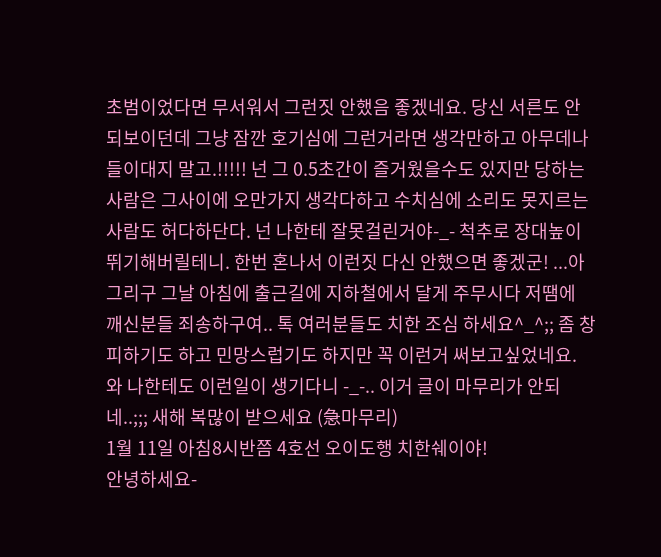초범이었다면 무서워서 그런짓 안했음 좋겠네요. 당신 서른도 안되보이던데 그냥 잠깐 호기심에 그런거라면 생각만하고 아무데나 들이대지 말고.!!!!! 넌 그 0.5초간이 즐거웠을수도 있지만 당하는 사람은 그사이에 오만가지 생각다하고 수치심에 소리도 못지르는 사람도 허다하단다. 넌 나한테 잘못걸린거야-_- 척추로 장대높이뛰기해버릴테니. 한번 혼나서 이런짓 다신 안했으면 좋겠군! ...아 그리구 그날 아침에 출근길에 지하철에서 달게 주무시다 저땜에 깨신분들 죄송하구여.. 톡 여러분들도 치한 조심 하세요^_^;; 좀 창피하기도 하고 민망스럽기도 하지만 꼭 이런거 써보고싶었네요. 와 나한테도 이런일이 생기다니 -_-.. 이거 글이 마무리가 안되네..;;; 새해 복많이 받으세요 (急마무리)
1월 11일 아침8시반쯤 4호선 오이도행 치한쉐이야!
안녕하세요-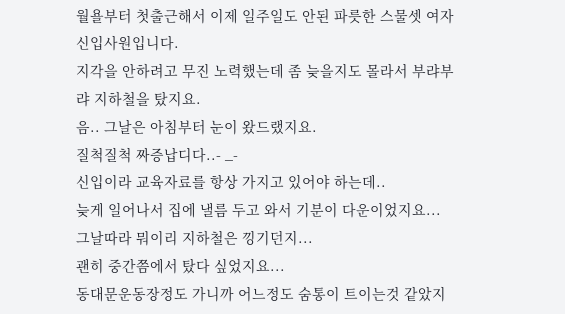월욜부터 첫출근해서 이제 일주일도 안된 파릇한 스물셋 여자 신입사원입니다.
지각을 안하려고 무진 노력했는데 좀 늦을지도 몰라서 부랴부랴 지하철을 탔지요.
음.. 그날은 아침부터 눈이 왔드랬지요.
질척질척 짜증납디다..- _-
신입이라 교육자료를 항상 가지고 있어야 하는데..
늦게 일어나서 집에 낼름 두고 와서 기분이 다운이었지요...
그날따라 뭐이리 지하철은 낑기던지...
괜히 중간쯤에서 탔다 싶었지요...
동대문운동장정도 가니까 어느정도 숨통이 트이는것 같았지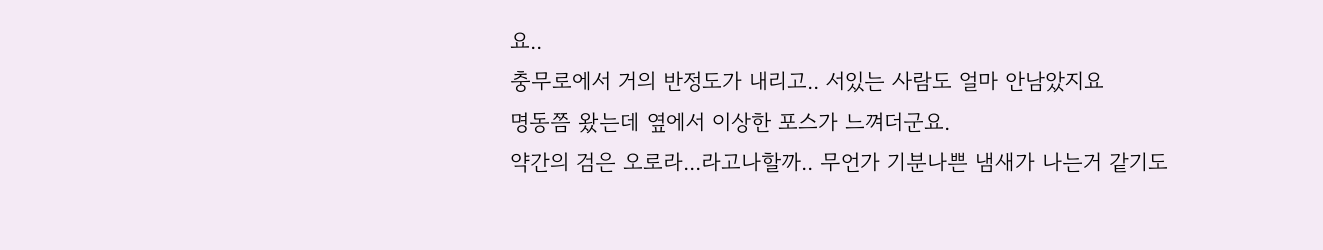요..
충무로에서 거의 반정도가 내리고.. 서있는 사람도 얼마 안남았지요
명동쯤 왔는데 옆에서 이상한 포스가 느껴더군요.
약간의 검은 오로라...라고나할까.. 무언가 기분나쁜 냄새가 나는거 같기도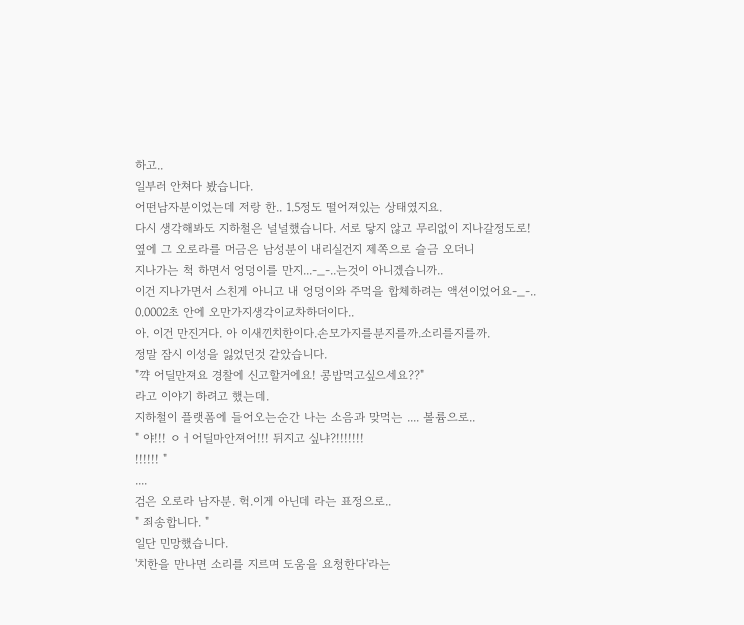하고..
일부러 안쳐다 봤습니다.
어떤남자분이었는데 저랑 한.. 1.5정도 떨어져있는 상태였지요.
다시 생각해봐도 지하철은 널널했습니다. 서로 닿지 않고 무리없이 지나갈정도로!
옆에 그 오로라를 머금은 남성분이 내리실건지 제쪽으로 슬금 오더니
지나가는 척 하면서 엉덩이를 만지...-_-..는것이 아니겠습니까..
이건 지나가면서 스친게 아니고 내 엉덩이와 주먹을 합체하려는 액션이었어요-_-..
0.0002초 안에 오만가지생각이교차하더이다..
아. 이건 만진거다. 아 이새낀치한이다.손모가지를분지를까.소리를지를까.
정말 잠시 이성을 잃었던것 같았습니다.
"꺅 어딜만져요 경찰에 신고할거에요! 콩밥먹고싶으세요??"
라고 이야기 하려고 했는데.
지하철이 플랫폼에 들어오는순간 나는 소음과 맞먹는 .... 볼륨으로..
" 야!!! ㅇㅓ어딜마안져어!!! 뒤지고 싶냐?!!!!!!!
!!!!!! "
....
검은 오로라 남자분. 헉.이게 아닌데 라는 표정으로..
" 죄송합니다. "
일단 민망했습니다.
'치한을 만나면 소리를 지르며 도움을 요청한다'라는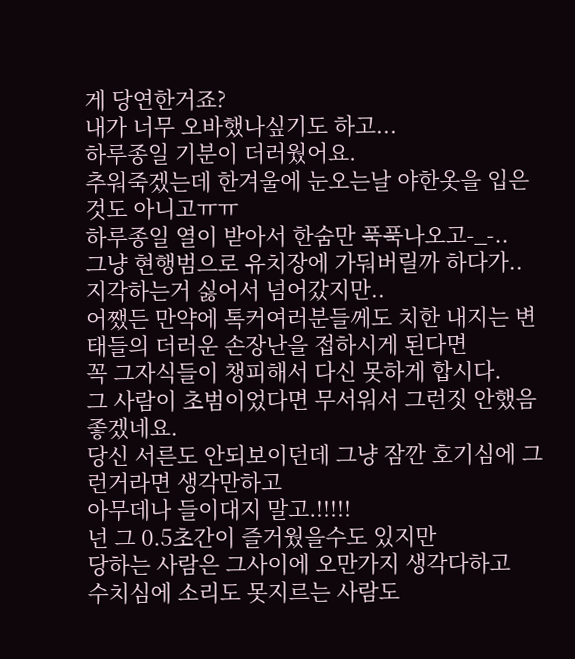게 당연한거죠?
내가 너무 오바했나싶기도 하고...
하루종일 기분이 더러웠어요.
추워죽겠는데 한겨울에 눈오는날 야한옷을 입은것도 아니고ㅠㅠ
하루종일 열이 받아서 한숨만 푹푹나오고-_-..
그냥 현행범으로 유치장에 가둬버릴까 하다가.. 지각하는거 싫어서 넘어갔지만..
어쨌든 만약에 톡커여러분들께도 치한 내지는 변태들의 더러운 손장난을 접하시게 된다면
꼭 그자식들이 챙피해서 다신 못하게 합시다.
그 사람이 초범이었다면 무서워서 그런짓 안했음 좋겠네요.
당신 서른도 안되보이던데 그냥 잠깐 호기심에 그런거라면 생각만하고
아무데나 들이대지 말고.!!!!!
넌 그 0.5초간이 즐거웠을수도 있지만
당하는 사람은 그사이에 오만가지 생각다하고
수치심에 소리도 못지르는 사람도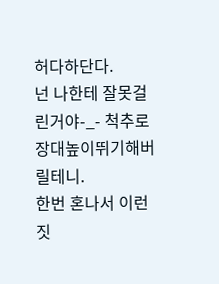허다하단다.
넌 나한테 잘못걸린거야-_- 척추로 장대높이뛰기해버릴테니.
한번 혼나서 이런짓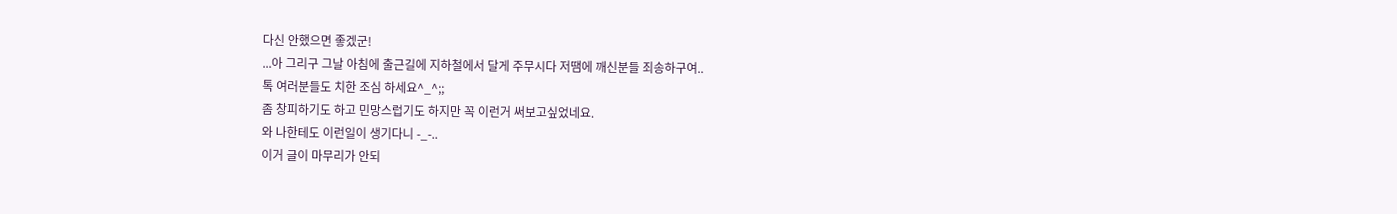다신 안했으면 좋겠군!
...아 그리구 그날 아침에 출근길에 지하철에서 달게 주무시다 저땜에 깨신분들 죄송하구여..
톡 여러분들도 치한 조심 하세요^_^;;
좀 창피하기도 하고 민망스럽기도 하지만 꼭 이런거 써보고싶었네요.
와 나한테도 이런일이 생기다니 -_-..
이거 글이 마무리가 안되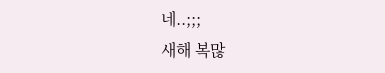네..;;;
새해 복많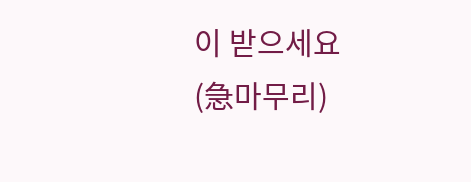이 받으세요
(急마무리)